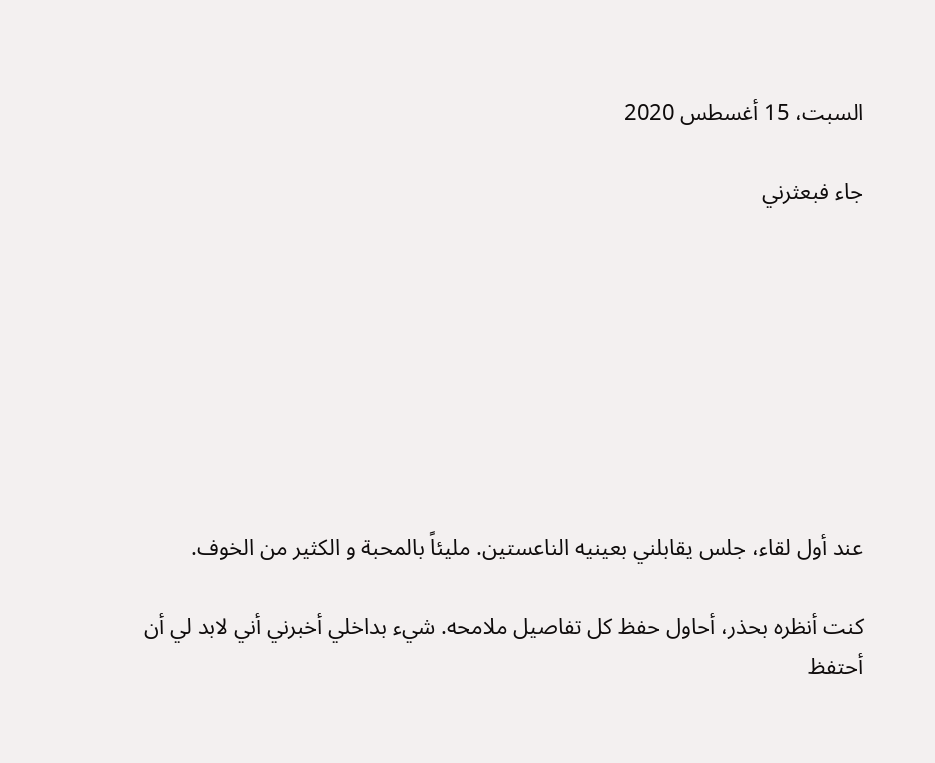السبت، 15 أغسطس 2020

جاء فبعثرني








عند أول لقاء، جلس يقابلني بعينيه الناعستين. مليئاً بالمحبة و الكثير من الخوف.

كنت أنظره بحذر، أحاول حفظ كل تفاصيل ملامحه. شيء بداخلي أخبرني أني لابد لي أن أحتفظ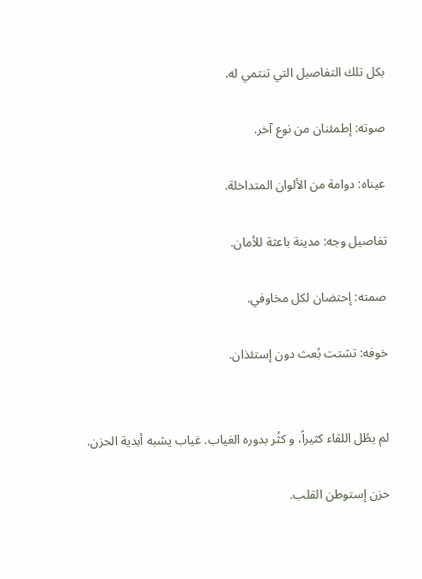بكل تلك التفاصيل التي تنتمي له.

صوته: إطمئنان من نوع آخر.

عيناه: دوامة من الألوان المتداخلة.

تفاصيل وجه: مدينة باعثة للأمان.

صمته: إحتضان لكل مخاوفي.

خوفه: تشتت بُعث دون إستئذان.


لم يطُل اللقاء كثيراً، و كثُر بدوره الغياب. غياب يشبه أبدية الحزن.

حزن إستوطن القلب.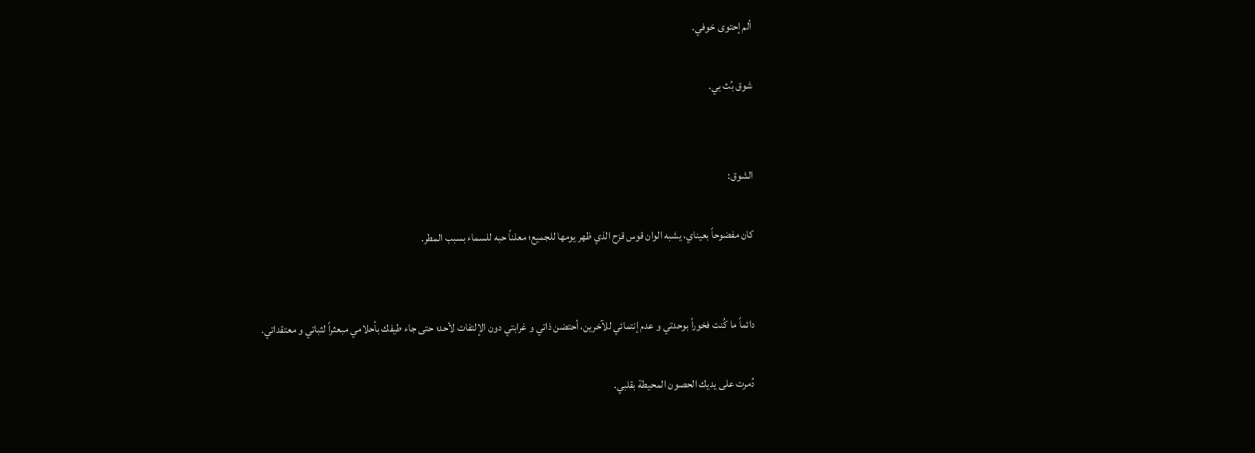ألم إحتوى خوفي.

شوق بُث بي.


الشوق:

كان مفضوحاً بعيناي، يشبه الوان قوس قزح الذي ظهر يومها للجميع؛ معلناً حبه للسماء بسبب المطر.


دائماً ما كُنت فخوراً بوحدتي و عدم إنتمائي للآخرين، أحتضن ذاتي و غرابتي دون الإلتفات لأحد؛ حتى جاء طيفك بأحلامي مبعثراً لثباتي و معتقداتي.

دُمرت على يديك الحصون المحيطة بقلبي.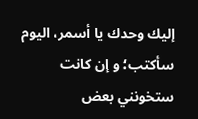إليك وحدك يا أسمر، اليوم سأكتب؛ و إن كانت ستخونني بعض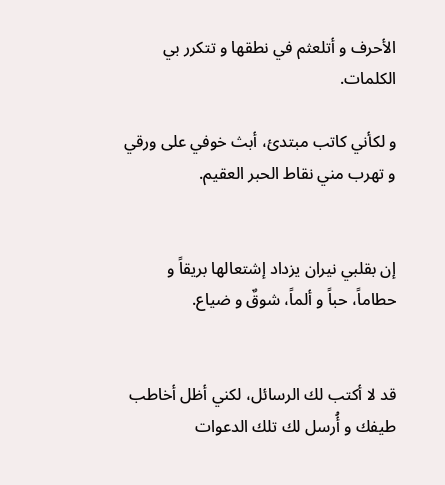الأحرف و أتلعثم في نطقها و تتكرر بي الكلمات.

و لكأني كاتب مبتدئ، أبث خوفي على ورقي و تهرب مني نقاط الحبر العقيم.


إن بقلبي نيران يزداد إشتعالها بريقاً و حطاماً، حباً و ألماً، شوقٌ و ضياع.


قد لا أكتب لك الرسائل، لكني أظل أخاطب طيفك و أُرسل لك تلك الدعوات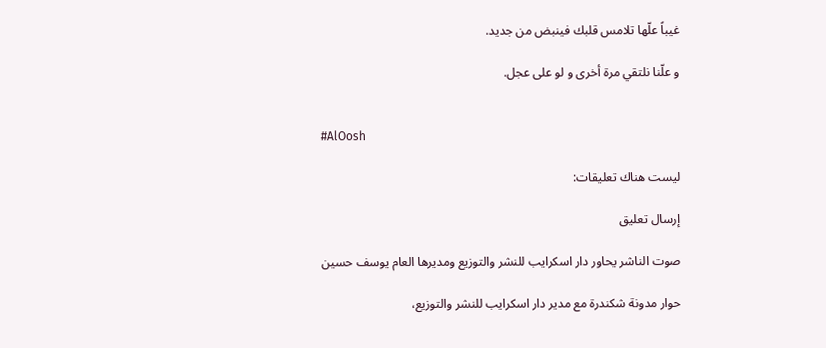غيباً علّها تلامس قلبك فينبض من جديد.

و علّنا نلتقي مرة أخرى و لو على عجل.


#AlOosh

ليست هناك تعليقات:

إرسال تعليق

صوت الناشر يحاور دار اسكرايب للنشر والتوزيع ومديرها العام يوسف حسين

حوار مدونة شكندرة مع مدير دار اسكرايب للنشر والتوزيع،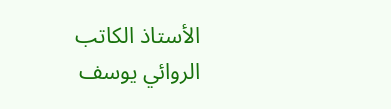الأستاذ الكاتب الروائي يوسف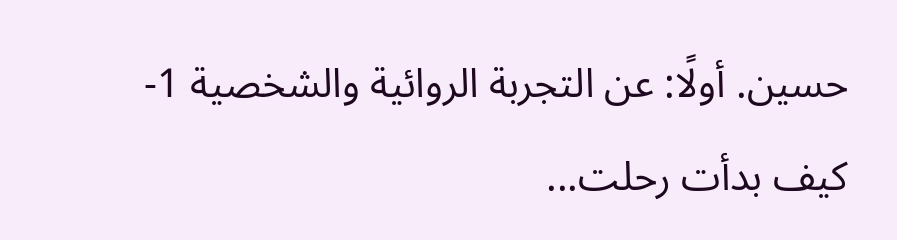حسين. أولًا: عن التجربة الروائية والشخصية 1- كيف بدأت رحلت...